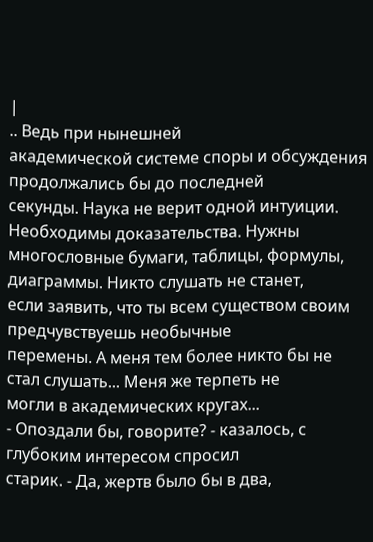|
.. Ведь при нынешней
академической системе споры и обсуждения продолжались бы до последней
секунды. Наука не верит одной интуиции. Необходимы доказательства. Нужны
многословные бумаги, таблицы, формулы, диаграммы. Никто слушать не станет,
если заявить, что ты всем существом своим предчувствуешь необычные
перемены. А меня тем более никто бы не стал слушать... Меня же терпеть не
могли в академических кругах...
- Опоздали бы, говорите? - казалось, с глубоким интересом спросил
старик. - Да, жертв было бы в два,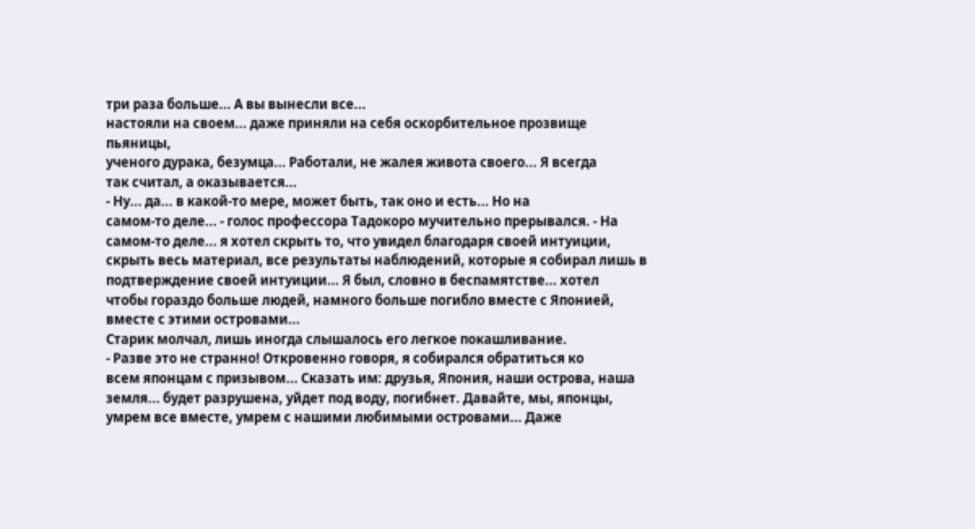три раза больше... А вы вынесли все...
настояли на своем... даже приняли на себя оскорбительное прозвище пьяницы,
ученого дурака, безумца... Работали, не жалея живота своего... Я всегда
так считал, а оказывается...
- Ну... да... в какой-то мере, может быть, так оно и есть... Но на
самом-то деле... - голос профессора Тадокоро мучительно прерывался. - На
самом-то деле... я хотел скрыть то, что увидел благодаря своей интуиции,
скрыть весь материал, все результаты наблюдений, которые я собирал лишь в
подтверждение своей интуиции... Я был, словно в беспамятстве... хотел
чтобы гораздо больше людей, намного больше погибло вместе с Японией,
вместе с этими островами...
Старик молчал, лишь иногда слышалось его легкое покашливание.
- Разве это не странно! Откровенно говоря, я собирался обратиться ко
всем японцам с призывом... Сказать им: друзья, Япония, наши острова, наша
земля... будет разрушена, уйдет под воду, погибнет. Давайте, мы, японцы,
умрем все вместе, умрем с нашими любимыми островами... Даже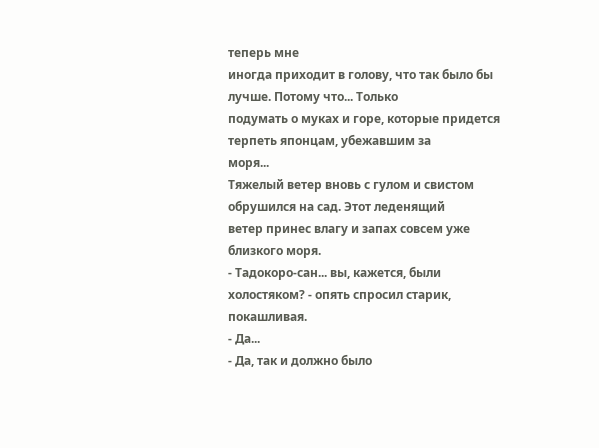теперь мне
иногда приходит в голову, что так было бы лучше. Потому что... Только
подумать о муках и горе, которые придется терпеть японцам, убежавшим за
моря...
Тяжелый ветер вновь с гулом и свистом обрушился на сад. Этот леденящий
ветер принес влагу и запах совсем уже близкого моря.
- Тадокоро-сан... вы, кажется, были холостяком? - опять спросил старик,
покашливая.
- Да...
- Да, так и должно было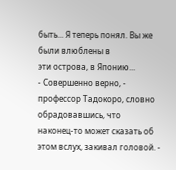быть... Я теперь понял. Вы же были влюблены в
эти острова, в Японию...
- Совершенно верно, - профессор Тадокоро, словно обрадовавшись, что
наконец-то может сказать об этом вслух, закивал головой. -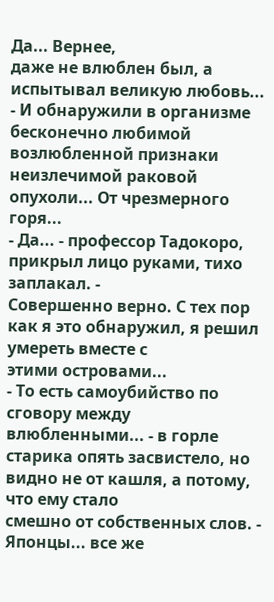Да... Вернее,
даже не влюблен был, а испытывал великую любовь...
- И обнаружили в организме бесконечно любимой возлюбленной признаки
неизлечимой раковой опухоли... От чрезмерного горя...
- Да... - профессор Тадокоро, прикрыл лицо руками, тихо заплакал. -
Совершенно верно. С тех пор как я это обнаружил, я решил умереть вместе с
этими островами...
- То есть самоубийство по сговору между влюбленными... - в горле
старика опять засвистело, но видно не от кашля, а потому, что ему стало
смешно от собственных слов. - Японцы... все же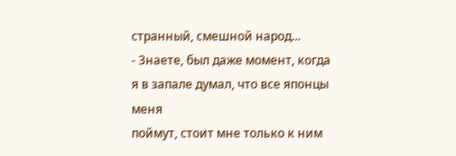странный, смешной народ...
- Знаете, был даже момент, когда я в запале думал, что все японцы меня
поймут, стоит мне только к ним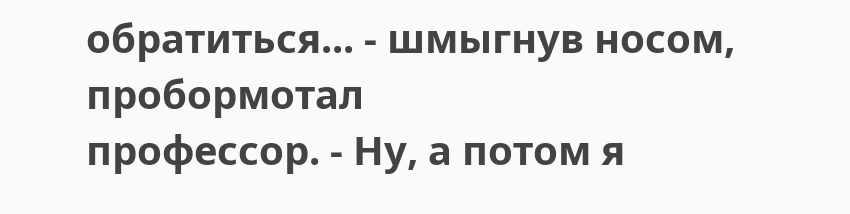обратиться... - шмыгнув носом, пробормотал
профессор. - Ну, а потом я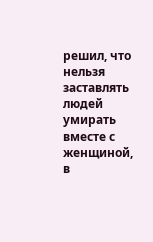решил, что нельзя заставлять людей умирать
вместе с женщиной, в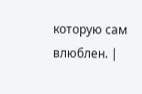которую сам влюблен. |